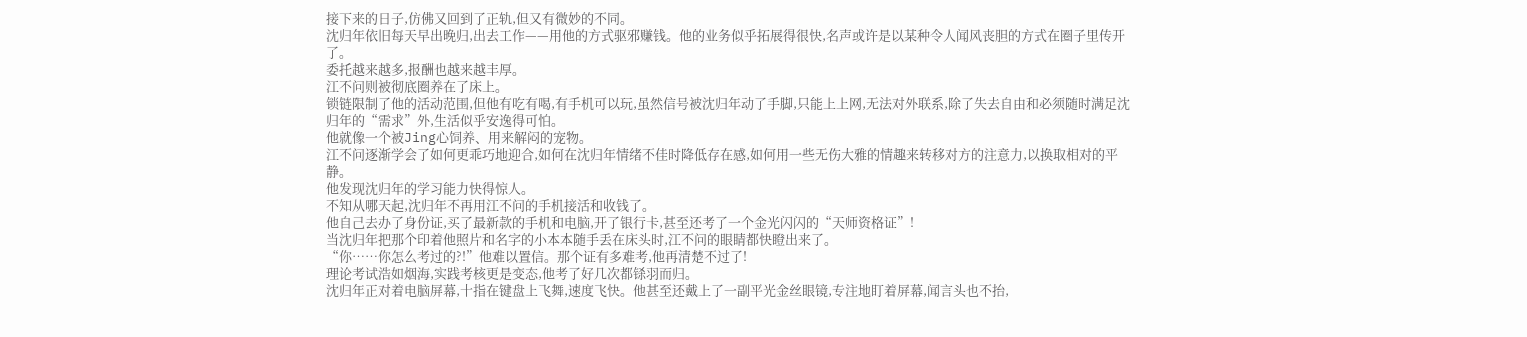接下来的日子,仿佛又回到了正轨,但又有微妙的不同。
沈归年依旧每天早出晚归,出去工作——用他的方式驱邪赚钱。他的业务似乎拓展得很快,名声或许是以某种令人闻风丧胆的方式在圈子里传开了。
委托越来越多,报酬也越来越丰厚。
江不问则被彻底圈养在了床上。
锁链限制了他的活动范围,但他有吃有喝,有手机可以玩,虽然信号被沈归年动了手脚,只能上上网,无法对外联系,除了失去自由和必须随时满足沈归年的“需求”外,生活似乎安逸得可怕。
他就像一个被Jing心饲养、用来解闷的宠物。
江不问逐渐学会了如何更乖巧地迎合,如何在沈归年情绪不佳时降低存在感,如何用一些无伤大雅的情趣来转移对方的注意力,以换取相对的平静。
他发现沈归年的学习能力快得惊人。
不知从哪天起,沈归年不再用江不问的手机接活和收钱了。
他自己去办了身份证,买了最新款的手机和电脑,开了银行卡,甚至还考了一个金光闪闪的“天师资格证”!
当沈归年把那个印着他照片和名字的小本本随手丢在床头时,江不问的眼睛都快瞪出来了。
“你……你怎么考过的?!”他难以置信。那个证有多难考,他再清楚不过了!
理论考试浩如烟海,实践考核更是变态,他考了好几次都铩羽而归。
沈归年正对着电脑屏幕,十指在键盘上飞舞,速度飞快。他甚至还戴上了一副平光金丝眼镜,专注地盯着屏幕,闻言头也不抬,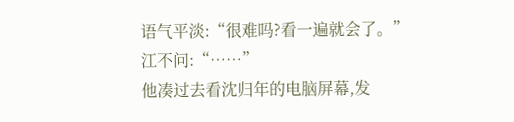语气平淡:“很难吗?看一遍就会了。”
江不问:“……”
他凑过去看沈归年的电脑屏幕,发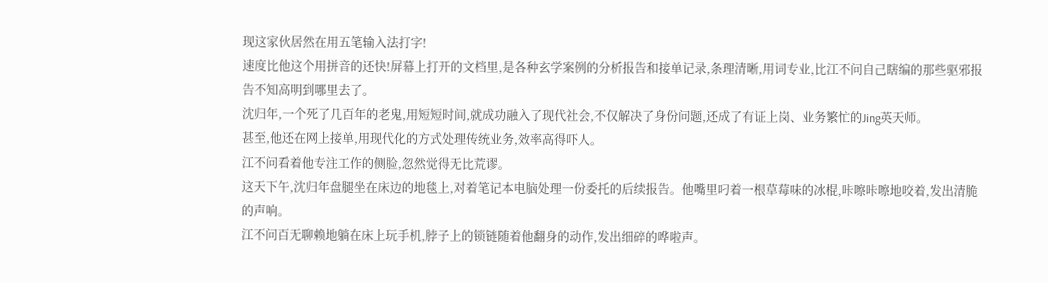现这家伙居然在用五笔输入法打字!
速度比他这个用拼音的还快!屏幕上打开的文档里,是各种玄学案例的分析报告和接单记录,条理清晰,用词专业,比江不问自己瞎编的那些驱邪报告不知高明到哪里去了。
沈归年,一个死了几百年的老鬼,用短短时间,就成功融入了现代社会,不仅解决了身份问题,还成了有证上岗、业务繁忙的Jing英天师。
甚至,他还在网上接单,用现代化的方式处理传统业务,效率高得吓人。
江不问看着他专注工作的侧脸,忽然觉得无比荒谬。
这天下午,沈归年盘腿坐在床边的地毯上,对着笔记本电脑处理一份委托的后续报告。他嘴里叼着一根草莓味的冰棍,咔嚓咔嚓地咬着,发出清脆的声响。
江不问百无聊赖地躺在床上玩手机,脖子上的锁链随着他翻身的动作,发出细碎的哗啦声。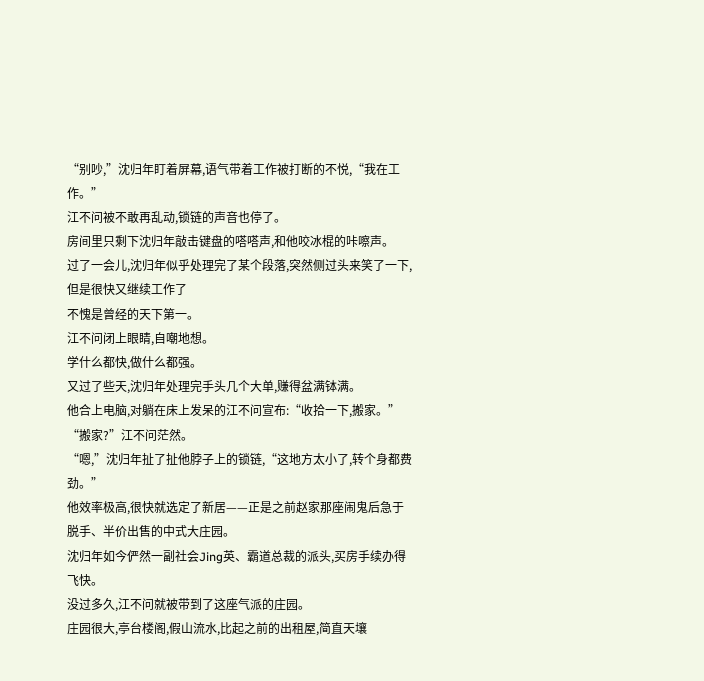“别吵,”沈归年盯着屏幕,语气带着工作被打断的不悦,“我在工作。”
江不问被不敢再乱动,锁链的声音也停了。
房间里只剩下沈归年敲击键盘的嗒嗒声,和他咬冰棍的咔嚓声。
过了一会儿,沈归年似乎处理完了某个段落,突然侧过头来笑了一下,但是很快又继续工作了
不愧是曾经的天下第一。
江不问闭上眼睛,自嘲地想。
学什么都快,做什么都强。
又过了些天,沈归年处理完手头几个大单,赚得盆满钵满。
他合上电脑,对躺在床上发呆的江不问宣布:“收拾一下,搬家。”
“搬家?”江不问茫然。
“嗯,”沈归年扯了扯他脖子上的锁链,“这地方太小了,转个身都费劲。”
他效率极高,很快就选定了新居——正是之前赵家那座闹鬼后急于脱手、半价出售的中式大庄园。
沈归年如今俨然一副社会Jing英、霸道总裁的派头,买房手续办得飞快。
没过多久,江不问就被带到了这座气派的庄园。
庄园很大,亭台楼阁,假山流水,比起之前的出租屋,简直天壤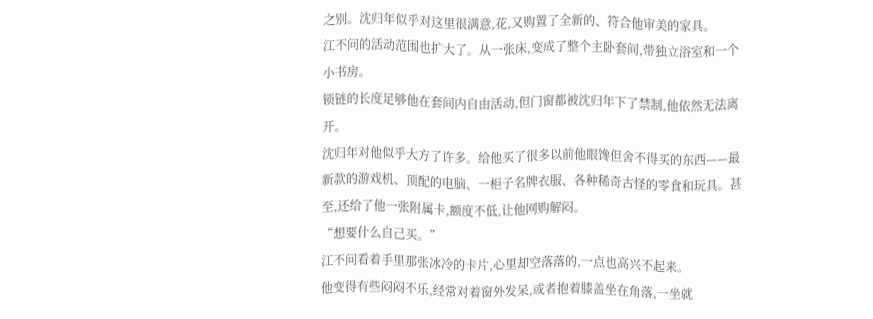之别。沈归年似乎对这里很满意,花,又购置了全新的、符合他审美的家具。
江不问的活动范围也扩大了。从一张床,变成了整个主卧套间,带独立浴室和一个小书房。
锁链的长度足够他在套间内自由活动,但门窗都被沈归年下了禁制,他依然无法离开。
沈归年对他似乎大方了许多。给他买了很多以前他眼馋但舍不得买的东西——最新款的游戏机、顶配的电脑、一柜子名牌衣服、各种稀奇古怪的零食和玩具。甚至,还给了他一张附属卡,额度不低,让他网购解闷。
“想要什么自己买。”
江不问看着手里那张冰冷的卡片,心里却空落落的,一点也高兴不起来。
他变得有些闷闷不乐,经常对着窗外发呆,或者抱着膝盖坐在角落,一坐就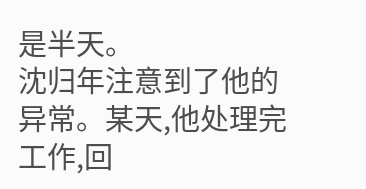是半天。
沈归年注意到了他的异常。某天,他处理完工作,回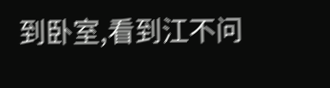到卧室,看到江不问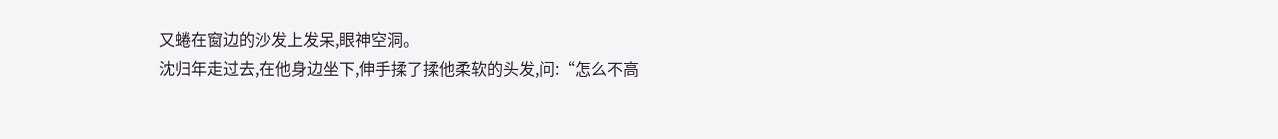又蜷在窗边的沙发上发呆,眼神空洞。
沈归年走过去,在他身边坐下,伸手揉了揉他柔软的头发,问:“怎么不高